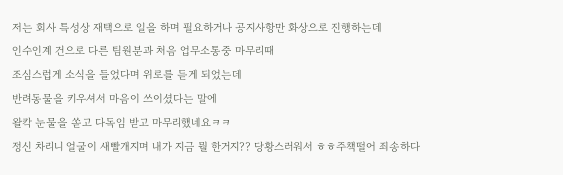저는 회사 특성상 재택으로 일을 하며 필요하거나 공지사항만 화상으로 진행하는데
인수인계 건으로 다른 팀원분과 처음 업무소통중 마무리때
조심스럽게 소식을 들었다며 위로를 듣게 되었는데
반려동물을 키우셔서 마음이 쓰이셨다는 말에
왈칵 눈물을 쏟고 다독임 받고 마무리했네요ㅋㅋ
정신 차리니 얼굴이 새빨개지며 내가 지금 뭘 한거지?? 당황스러워서 ㅎㅎ주책떨어 죄송하다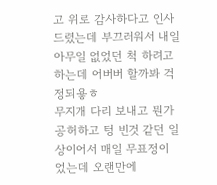고 위로 감사하다고 인사드렸는데 부끄러워서 내일 아무일 없었던 척 하려고 하는데 어버버 할까봐 걱정되욯ㅎ
무지개 다리 보내고 뭔가 공허하고 텅 빈것 같던 일상이어서 매일 무표정이 었는데 오랜만에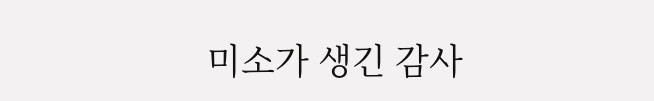미소가 생긴 감사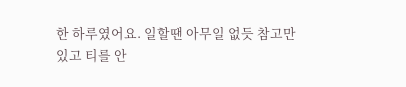한 하루였어요. 일할땐 아무일 없듯 참고만
있고 티를 안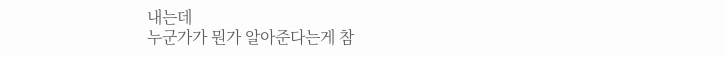내는데
누군가가 뭔가 알아준다는게 참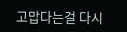고맙다는걸 다시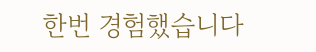한번 경험했습니다